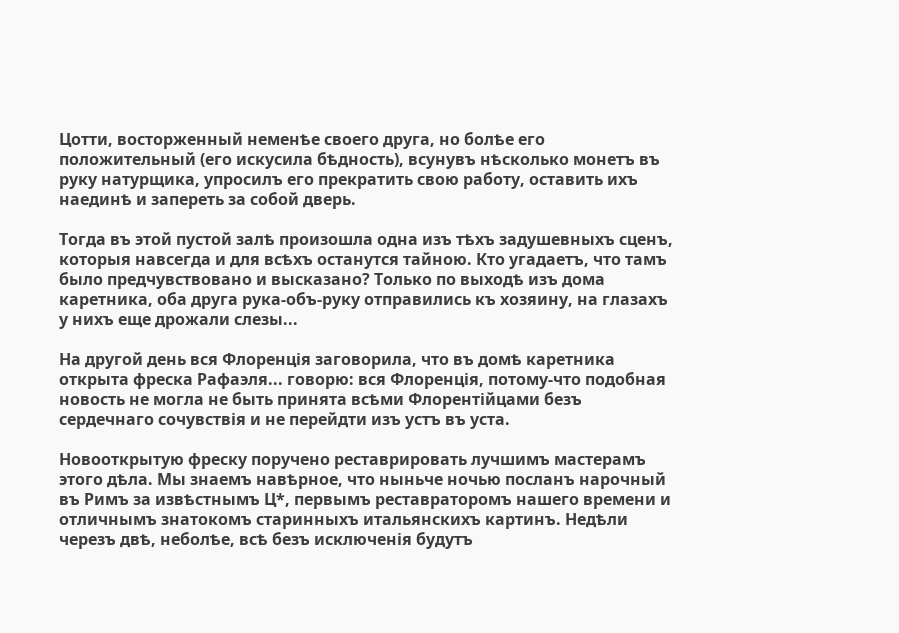Цотти, восторженный неменѣе своего друга, но болѣе его положительный (его искусила бѣдность), всунувъ нѣсколько монетъ въ руку натурщика, упросилъ его прекратить свою работу, оставить ихъ наединѣ и запереть за собой дверь.

Тогда въ этой пустой залѣ произошла одна изъ тѣхъ задушевныхъ сценъ, которыя навсегда и для всѣхъ останутся тайною. Кто угадаетъ, что тамъ было предчувствовано и высказано? Только по выходѣ изъ дома каретника, оба друга рука-объ-руку отправились къ хозяину, на глазахъ у нихъ еще дрожали слезы...

На другой день вся Флоренція заговорила, что въ домѣ каретника открыта фреска Рафаэля... говорю: вся Флоренція, потому-что подобная новость не могла не быть принята всѣми Флорентійцами безъ сердечнаго сочувствія и не перейдти изъ устъ въ уста.

Новооткрытую фреску поручено реставрировать лучшимъ мастерамъ этого дѣла. Мы знаемъ навѣрное, что ныньче ночью посланъ нарочный въ Римъ за извѣстнымъ Ц*, первымъ реставраторомъ нашего времени и отличнымъ знатокомъ старинныхъ итальянскихъ картинъ. Недѣли черезъ двѣ, неболѣе, всѣ безъ исключенія будутъ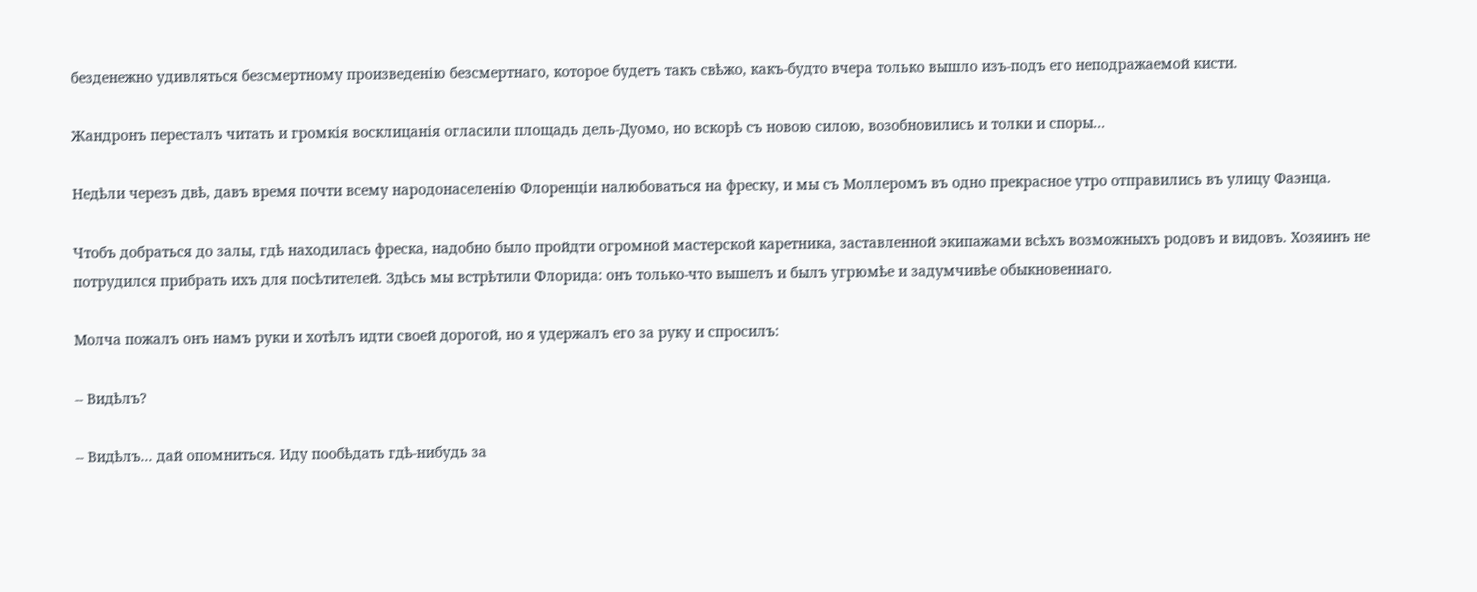безденежно удивляться безсмертному произведенію безсмертнаго, которое будетъ такъ свѣжо, какъ-будто вчера только вышло изъ-подъ его неподражаемой кисти.

Жандронъ пересталъ читать и громкія восклицанія огласили площадь дель-Дуомо, но вскорѣ съ новою силою, возобновились и толки и споры...

Недѣли черезъ двѣ, давъ время почти всему народонаселенію Флоренціи налюбоваться на фреску, и мы съ Моллеромъ въ одно прекрасное утро отправились въ улицу Фаэнца.

Чтобъ добраться до залы, гдѣ находилась фреска, надобно было пройдти огромной мастерской каретника, заставленной экипажами всѣхъ возможныхъ родовъ и видовъ. Хозяинъ не потрудился прибрать ихъ для посѣтителей. Здѣсь мы встрѣтили Флорида: онъ только-что вышелъ и былъ угрюмѣе и задумчивѣе обыкновеннаго.

Молча пожалъ онъ намъ руки и хотѣлъ идти своей дорогой, но я удержалъ его за руку и спросилъ:

-- Видѣлъ?

-- Видѣлъ... дай опомниться. Иду пообѣдать гдѣ-нибудь за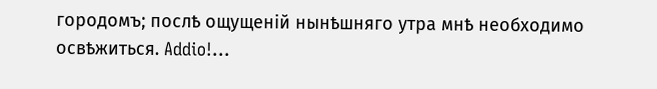городомъ; послѣ ощущеній нынѣшняго утра мнѣ необходимо освѣжиться. Addio!...